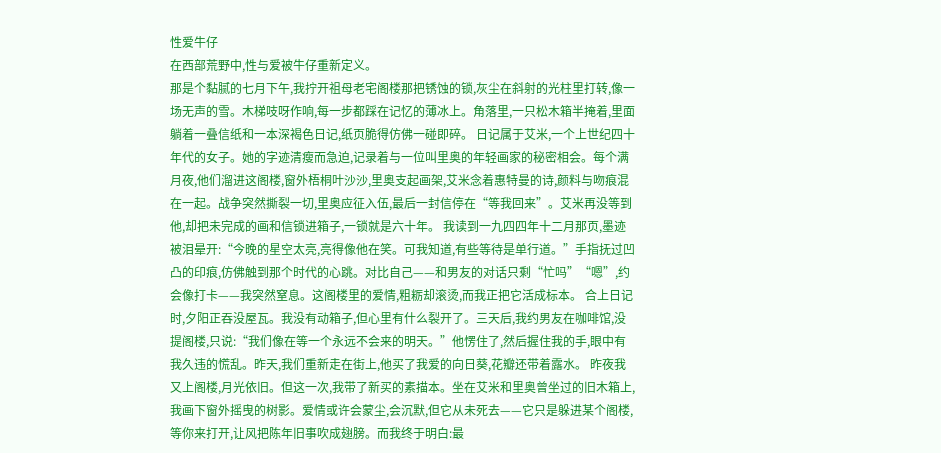性爱牛仔
在西部荒野中,性与爱被牛仔重新定义。
那是个黏腻的七月下午,我拧开祖母老宅阁楼那把锈蚀的锁,灰尘在斜射的光柱里打转,像一场无声的雪。木梯吱呀作响,每一步都踩在记忆的薄冰上。角落里,一只松木箱半掩着,里面躺着一叠信纸和一本深褐色日记,纸页脆得仿佛一碰即碎。 日记属于艾米,一个上世纪四十年代的女子。她的字迹清瘦而急迫,记录着与一位叫里奥的年轻画家的秘密相会。每个满月夜,他们溜进这阁楼,窗外梧桐叶沙沙,里奥支起画架,艾米念着惠特曼的诗,颜料与吻痕混在一起。战争突然撕裂一切,里奥应征入伍,最后一封信停在“等我回来”。艾米再没等到他,却把未完成的画和信锁进箱子,一锁就是六十年。 我读到一九四四年十二月那页,墨迹被泪晕开:“今晚的星空太亮,亮得像他在笑。可我知道,有些等待是单行道。”手指抚过凹凸的印痕,仿佛触到那个时代的心跳。对比自己——和男友的对话只剩“忙吗”“嗯”,约会像打卡——我突然窒息。这阁楼里的爱情,粗粝却滚烫,而我正把它活成标本。 合上日记时,夕阳正吞没屋瓦。我没有动箱子,但心里有什么裂开了。三天后,我约男友在咖啡馆,没提阁楼,只说:“我们像在等一个永远不会来的明天。”他愣住了,然后握住我的手,眼中有我久违的慌乱。昨天,我们重新走在街上,他买了我爱的向日葵,花瓣还带着露水。 昨夜我又上阁楼,月光依旧。但这一次,我带了新买的素描本。坐在艾米和里奥曾坐过的旧木箱上,我画下窗外摇曳的树影。爱情或许会蒙尘,会沉默,但它从未死去——它只是躲进某个阁楼,等你来打开,让风把陈年旧事吹成翅膀。而我终于明白:最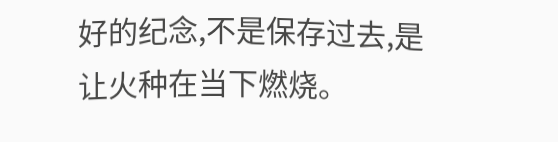好的纪念,不是保存过去,是让火种在当下燃烧。